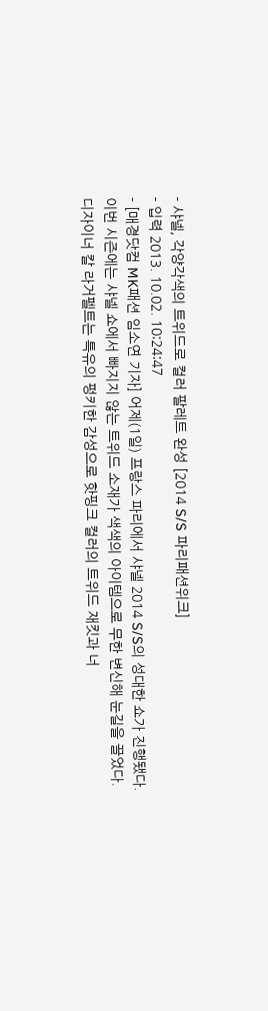- 샤넬, 각양각색의 트위드로 컬러 팔레트 완성 [2014 S/S 파리패션위크]
- 입력 2013. 10.02. 10:24:47
- [매경닷컴 MK패션 임소연 기자] 어제(1일) 프랑스 파리에서 샤넬 2014 S/S의 성대한 쇼가 진행됐다.
이번 시즌에는 샤넬 쇼에서 빠지지 않는 트위드 소재가 색색의 아이템으로 무한 변신해 눈길을 끌었다.
디자이너 칼 라거펠트는 특유의 펑키한 감성으로 핫핑크 컬러의 트위드 재킷과 너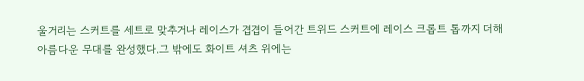울거리는 스커트를 세트로 맞추거나 레이스가 겹겹이 들어간 트위드 스커트에 레이스 크롭트 톱까지 더해 아름다운 무대를 완성했다.그 밖에도 화이트 셔츠 위에는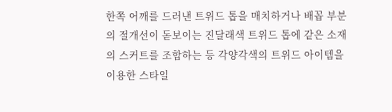한쪽 어깨를 드러낸 트위드 톱을 매치하거나 배꼽 부분의 절개선이 돋보이는 진달래색 트위드 톱에 같은 소재의 스커트를 조합하는 등 각양각색의 트위드 아이템을 이용한 스타일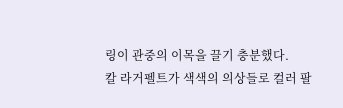링이 관중의 이목을 끌기 충분했다.
칼 라거펠트가 색색의 의상들로 컬러 팔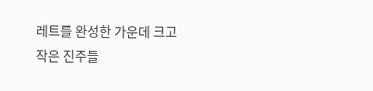레트를 완성한 가운데 크고 작은 진주들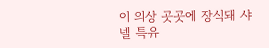이 의상 곳곳에 장식돼 샤넬 특유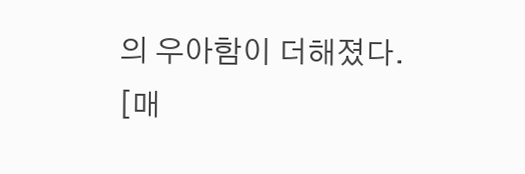의 우아함이 더해졌다.
[매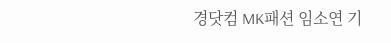경닷컴 MK패션 임소연 기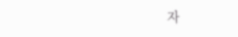자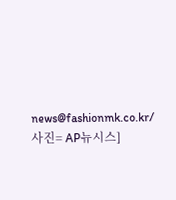news@fashionmk.co.kr/사진= AP뉴시스]